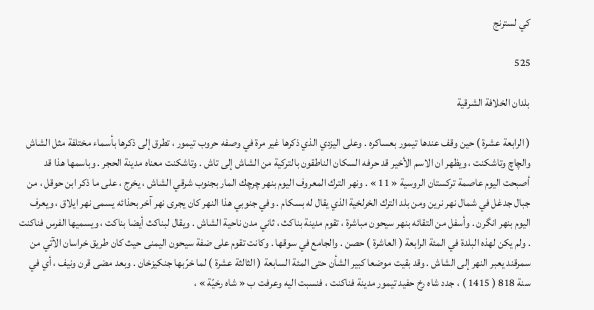كي لسترنج

525

بلدان الخلافة الشرقية

( الرابعة عشرة ) حين وقف عندها تيمور بعساكره . وعلى اليزدي الذي ذكرها غير مرة في وصفه حروب تيمور ، تطرق إلى ذكرها بأسماء مختلفة مثل الشاش والچاچ وتاشكنت ، ويظهر ان الاسم الأخير قد حرفه السكان الناطقون بالتركية من الشاش إلى تاش . وتاشكنت معناه مدينة الحجر . وباسمها هذا قد أصبحت اليوم عاصمة تركستان الروسية « 11 » . ونهر الترك المعروف اليوم بنهر چرچك المار بجنوب شرقي الشاش ، يخرج ، على ما ذكر ابن حوقل ، من جبال جدغل في شمال نهر نرين ومن بلد الترك الخرلخية الذي يقال له بسكام . وفي جنوبي هذا النهر كان يجرى نهر آخر بحذائه يسمى نهر ايلاق ، ويعرف اليوم بنهر انگرن . وأسفل من التقائه بنهر سيحون مباشرة ، تقوم مدينة بناكث ، ثاني مدن ناحية الشاش . ويقال لبناكث أيضا بناكت ، ويسميها الفرس فناكنت . ولم يكن لهذه البلدة في المئة الرابعة ( العاشرة ) حصن . والجامع في سوقها . وكانت تقوم على ضفة سيحون اليمنى حيث كان طريق خراسان الآتي من سمرقند يعبر النهر إلى الشاش . وقد بقيت موضعا كبير الشأن حتى المئة السابعة ( الثالثة عشرة ) لما خرّبها جنكيزخان . وبعد مضى قرن ونيف ، أي في سنة 818 ( 1415 ) ، جدد شاه رخ حفيد تيمور مدينة فناكنت ، فنسبت اليه وعرفت ب « شاه رخيّة » ،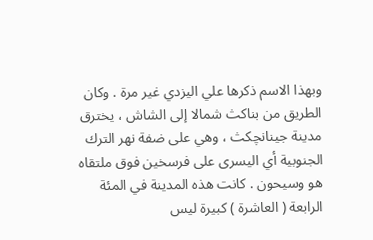وبهذا الاسم ذكرها علي اليزدي غير مرة . وكان الطريق من بناكث شمالا إلى الشاش ، يخترق مدينة جينانچكث ، وهي على ضفة نهر الترك الجنوبية أي اليسرى على فرسخين فوق ملتقاه هو وسيحون . كانت هذه المدينة في المئة الرابعة ( العاشرة ) كبيرة ليس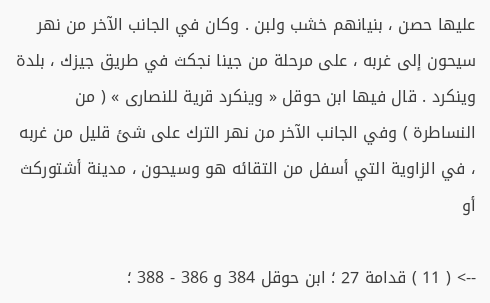عليها حصن ، بنيانهم خشب ولبن . وكان في الجانب الآخر من نهر سيحون إلى غربه ، على مرحلة من جينا نجكث في طريق جيزك ، بلدة وينكرد . قال فيها ابن حوقل « وينكرد قرية للنصارى » ( من النساطرة ) وفي الجانب الآخر من نهر الترك على شئ قليل من غربه ، في الزاوية التي أسفل من التقائه هو وسيحون ، مدينة أشتوركث أو

--> ( 11 ) قدامة 27 ؛ ابن حوقل 384 و 386 - 388 ؛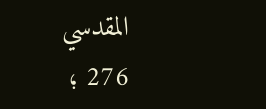المقدسي 276 ؛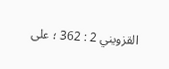القزويني 2 : 362 ؛ على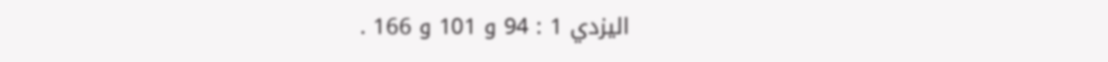اليزدي 1 : 94 و 101 و 166 .